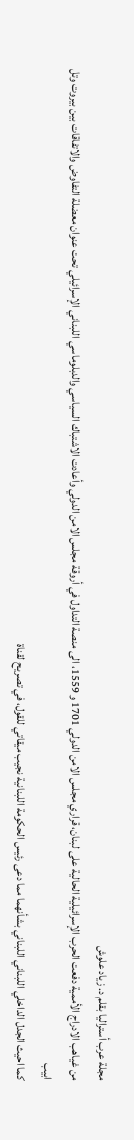مجلة عرب أستراليا بقلم د. زياد علوش
من غياهب الادراج الأممية دفعت الحرب الإسرائيلية الحالية على لبنان، قراري مجلس الامن الدولي 1701 و 1559، الى منصة التداول في أروقة مجلس الامن الدولي وأعادت الاشتباك السياسي والدبلوماسي اللبناني الإسرائيلي تحت عنوان معضلة التفاوض والاتفاقات بين بيروت وتل ابيب
كما احيث الجدل الداخلي اللبناني اللبناني بشأنهما مما دعى رئيس الحكومة اللبنانية نجيب ميقاتي للقول، في تصريح لقناة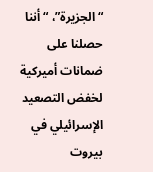“الجزيرة”، “أننا حصلنا على ضمانات أميركية لخفض التصعيد الإسرائيلي في بيروت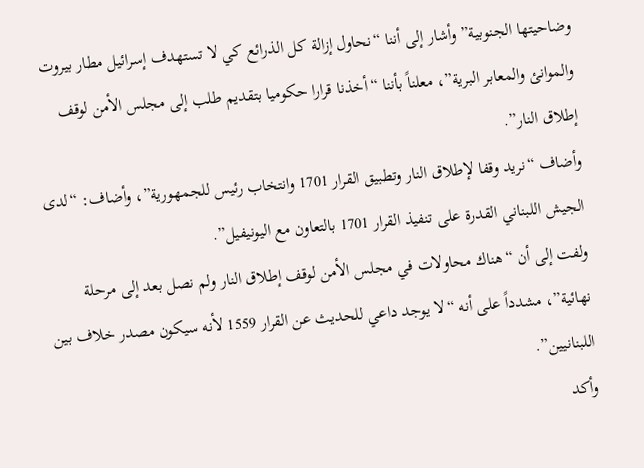وضاحيتها الجنوبية” وأشار إلى أننا “نحاول إزالة كل الذرائع كي لا تستهدف إسرائيل مطار بيروت والموانئ والمعابر البرية”، معلناً بأننا “أخذنا قرارا حكوميا بتقديم طلب إلى مجلس الأمن لوقف إطلاق النار”.
وأضاف “نريد وقفا لإطلاق النار وتطبيق القرار 1701 وانتخاب رئيس للجمهورية”، وأضاف: “لدى الجيش اللبناني القدرة على تنفيذ القرار 1701 بالتعاون مع اليونيفيل”.
ولفت إلى أن “هناك محاولات في مجلس الأمن لوقف إطلاق النار ولم نصل بعد إلى مرحلة نهائية”، مشدداً على أنه “لا يوجد داعي للحديث عن القرار 1559 لأنه سيكون مصدر خلاف بين اللبنانيين”.
وأكد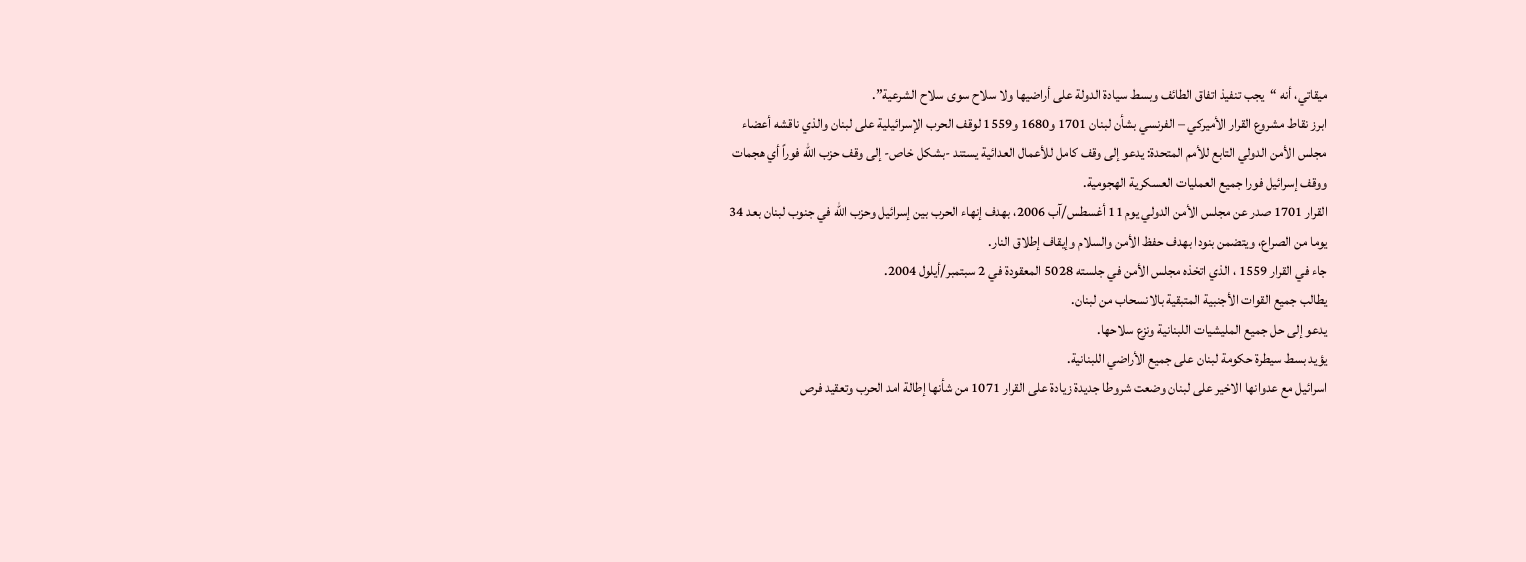ميقاتي، أنه “يجب تنفيذ اتفاق الطائف وبسط سيادة الدولة على أراضيها ولا سلاح سوى سلاح الشرعية”.
ابرز نقاط مشروع القرار الأميركي – الفرنسي بشأن لبنان 1701 و1680 و1559 لوقف الحرب الإسرائيلية على لبنان والذي ناقشه أعضاء مجلس الأمن الدولي التابع للأمم المتحدة: يدعو إلى وقف كامل للأعمال العدائية يستند -بشكل خاص- إلى وقف حزب الله فوراً أي هجمات ووقف إسرائيل فورا جميع العمليات العسكرية الهجومية.
القرار 1701 صدر عن مجلس الأمن الدولي يوم 11 أغسطس/آب 2006، بهدف إنهاء الحرب بين إسرائيل وحزب الله في جنوب لبنان بعد 34 يوما من الصراع، ويتضمن بنودا بهدف حفظ الأمن والسلام وإيقاف إطلاق النار.
جاء في القرار 1559 ، الذي اتخذه مجلس الأمن في جلسته 5028 المعقودة في 2 سبتمبر/أيلول 2004.
يطالب جميع القوات الأجنبية المتبقية بالانسحاب من لبنان.
يدعو إلى حل جميع المليشيات اللبنانية ونزع سلاحها.
يؤيد بسط سيطرة حكومة لبنان على جميع الأراضي اللبنانية.
اسرائيل مع عدوانها الاخير على لبنان وضعت شروطا جديدة زيادة على القرار 1071 من شأنها إطالة امد الحرب وتعقيد فرص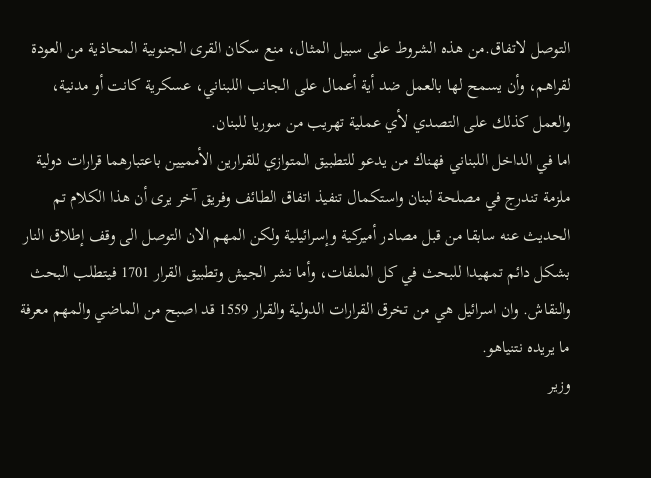التوصل لاتفاق.من هذه الشروط على سبيل المثال، منع سكان القرى الجنوبية المحاذية من العودة لقراهم، وأن يسمح لها بالعمل ضد أية أعمال على الجانب اللبناني، عسكرية كانت أو مدنية، والعمل كذلك على التصدي لأي عملية تهريب من سوريا للبنان.
اما في الداخل اللبناني فهناك من يدعو للتطبيق المتوازي للقرارين الأمميين باعتبارهما قرارات دولية ملزمة تندرج في مصلحة لبنان واستكمال تنفيذ اتفاق الطائف وفريق آخر يرى أن هذا الكلام تم الحديث عنه سابقا من قبل مصادر أميركية وإسرائيلية ولكن المهم الان التوصل الى وقف إطلاق النار بشكل دائم تمهيدا للبحث في كل الملفات، وأما نشر الجيش وتطبيق القرار 1701 فيتطلب البحث والنقاش. وان اسرائيل هي من تخرق القرارات الدولية والقرار 1559 قد اصبح من الماضي والمهم معرفة ما يريده نتنياهو.
وزير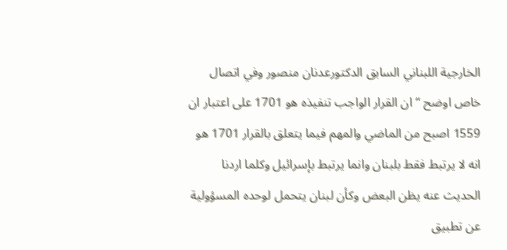الخارجية اللبناني السابق الدكتورعدنان منصور وفي اتصال خاص اوضح “ان القرار الواجب تنفيذه هو 1701 على اعتبار ان 1559 اصبح من الماضي والمهم فيما يتعلق بالقرار 1701 هو انه لا يرتبط فقط بلبنان وانما يرتبط بإسرائيل وكلما اردنا الحديث عنه يظن البعض وكأن لبنان يتحمل لوحده المسؤولية عن تطبيق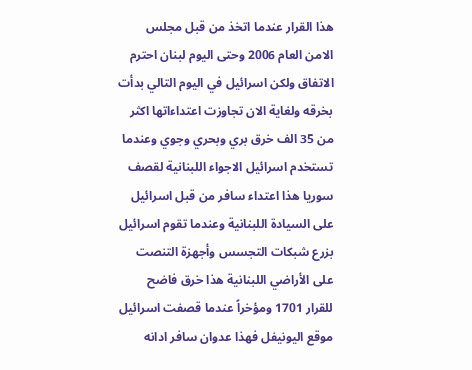هذا القرار عندما اتخذ من قبل مجلس الامن العام 2006 وحتى اليوم لبنان احترم الاتفاق ولكن اسرائيل في اليوم التالي بدأت بخرقه ولغاية الان تجاوزت اعتداءاتها اكثر من 35 الف خرق بري وبحري وجوي وعندما تستخدم اسرائيل الاجواء اللبنانية لقصف سوريا هذا اعتداء سافر من قبل اسرائيل على السيادة اللبنانية وعندما تقوم اسرائيل بزرع شبكات التجسس وأجهزة التنصت على الأراضي اللبنانية هذا خرق فاضح للقرار 1701 ومؤخراً عندما قصفت اسرائيل موقع اليونيفل فهذا عدوان سافر ادانه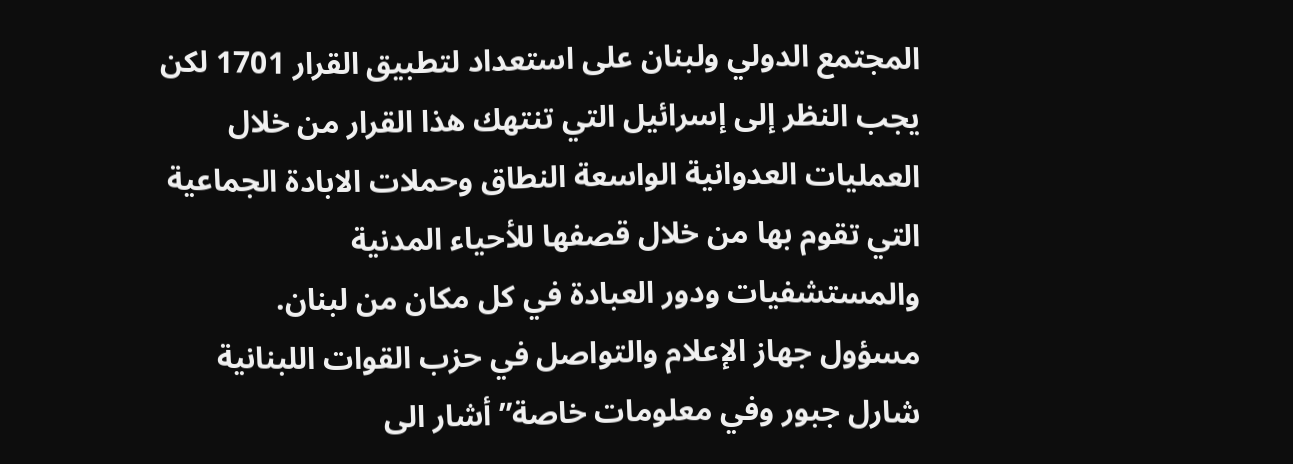المجتمع الدولي ولبنان على استعداد لتطبيق القرار 1701 لكن يجب النظر إلى إسرائيل التي تنتهك هذا القرار من خلال العمليات العدوانية الواسعة النطاق وحملات الابادة الجماعية التي تقوم بها من خلال قصفها للأحياء المدنية والمستشفيات ودور العبادة في كل مكان من لبنان.
مسؤول جهاز الإعلام والتواصل في حزب القوات اللبنانية شارل جبور وفي معلومات خاصة” أشار الى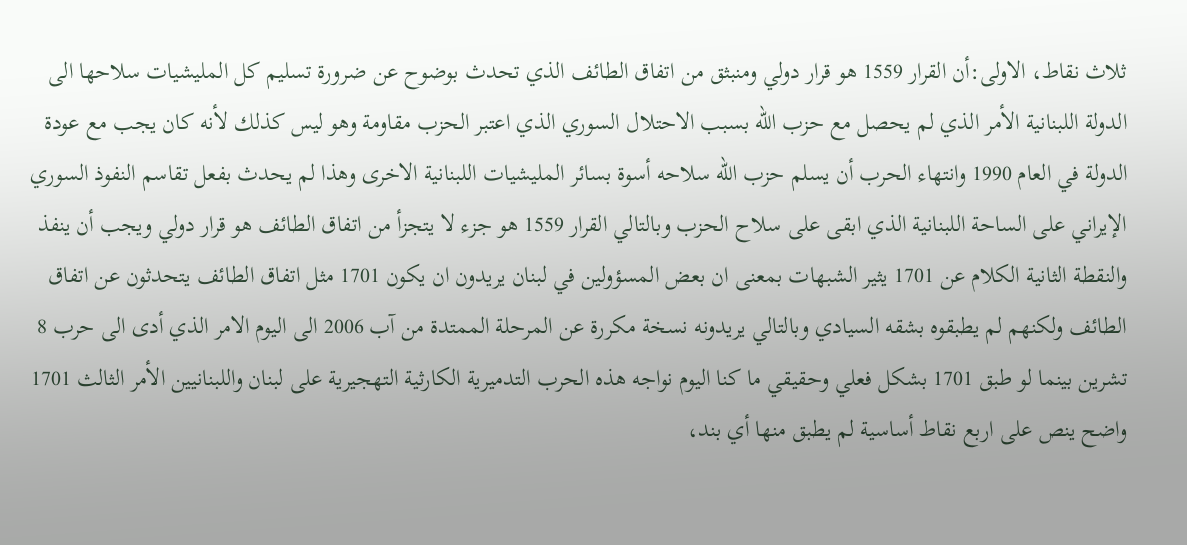ثلاث نقاط، الاولى:أن القرار 1559 هو قرار دولي ومنبثق من اتفاق الطائف الذي تحدث بوضوح عن ضرورة تسليم كل المليشيات سلاحها الى الدولة اللبنانية الأمر الذي لم يحصل مع حزب الله بسبب الاحتلال السوري الذي اعتبر الحزب مقاومة وهو ليس كذلك لأنه كان يجب مع عودة الدولة في العام 1990 وانتهاء الحرب أن يسلم حزب الله سلاحه أسوة بسائر المليشيات اللبنانية الاخرى وهذا لم يحدث بفعل تقاسم النفوذ السوري الإيراني على الساحة اللبنانية الذي ابقى على سلاح الحزب وبالتالي القرار 1559 هو جزء لا يتجزأ من اتفاق الطائف هو قرار دولي ويجب أن ينفذ والنقطة الثانية الكلام عن 1701 يثير الشبهات بمعنى ان بعض المسؤولين في لبنان يريدون ان يكون 1701 مثل اتفاق الطائف يتحدثون عن اتفاق الطائف ولكنهم لم يطبقوه بشقه السيادي وبالتالي يريدونه نسخة مكررة عن المرحلة الممتدة من آب 2006 الى اليوم الامر الذي أدى الى حرب 8 تشرين بينما لو طبق 1701 بشكل فعلي وحقيقي ما كنا اليوم نواجه هذه الحرب التدميرية الكارثية التهجيرية على لبنان واللبنانيين الأمر الثالث 1701 واضح ينص على اربع نقاط أساسية لم يطبق منها أي بند،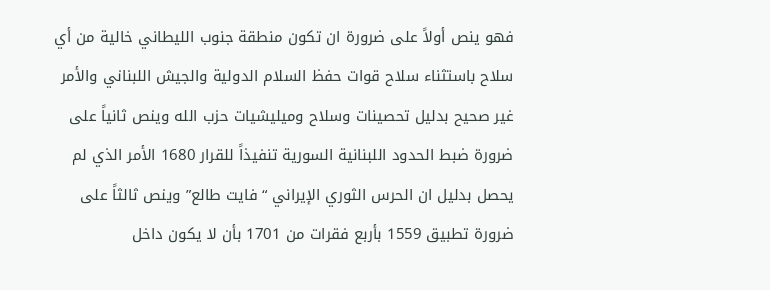فهو ينص أولاً على ضرورة ان تكون منطقة جنوب الليطاني خالية من أي سلاح باستثناء سلاح قوات حفظ السلام الدولية والجيش اللبناني والأمر غير صحيح بدليل تحصينات وسلاح وميليشيات حزب الله وينص ثانياً على ضرورة ضبط الحدود اللبنانية السورية تنفيذاً للقرار 1680 الأمر الذي لم يحصل بدليل ان الحرس الثوري الإيراني “فايت طالع” وينص ثالثاً على ضرورة تطبيق 1559 بأربع فقرات من 1701 بأن لا يكون داخل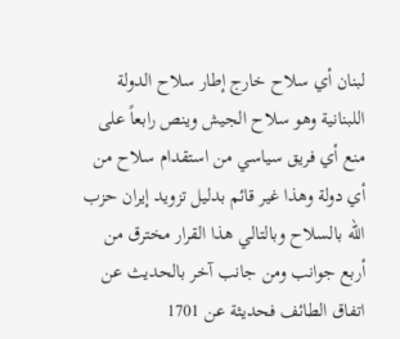لبنان أي سلاح خارج إطار سلاح الدولة اللبنانية وهو سلاح الجيش وينص رابعاً على منع أي فريق سياسي من استقدام سلاح من أي دولة وهذا غير قائم بدليل تزويد إيران حزب الله بالسلاح وبالتالي هذا القرار مخترق من أربع جوانب ومن جانب آخر بالحديث عن اتفاق الطائف فحديثة عن 1701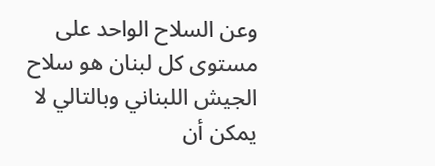وعن السلاح الواحد على مستوى كل لبنان هو سلاح الجيش اللبناني وبالتالي لا يمكن أن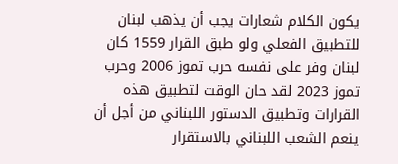يكون الكلام شعارات يجب أن يذهب لبنان للتطبيق الفعلي ولو طبق القرار 1559 كان لبنان وفر على نفسه حرب تموز 2006 وحرب تموز 2023 لقد حان الوقت لتطبيق هذه القرارات وتطبيق الدستور اللبناني من أجل أن ينعم الشعب اللبناني بالاستقرار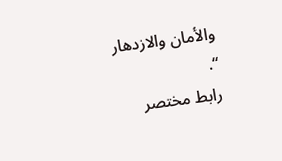والأمان والازدهار “.
رابط مختصر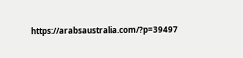https://arabsaustralia.com/?p=39497